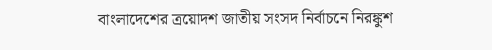বাংলাদেশের ত্রয়োদশ জাতীয় সংসদ নির্বাচনে নিরঙ্কুশ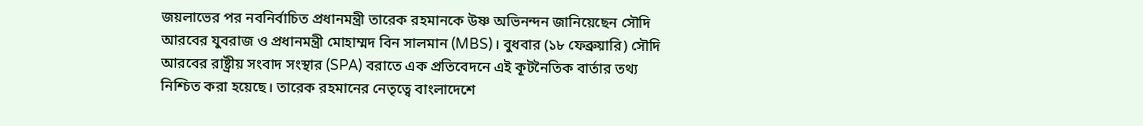জয়লাভের পর নবনির্বাচিত প্রধানমন্ত্রী তারেক রহমানকে উষ্ণ অভিনন্দন জানিয়েছেন সৌদি আরবের যুবরাজ ও প্রধানমন্ত্রী মোহাম্মদ বিন সালমান (MBS)। বুধবার (১৮ ফেব্রুয়ারি) সৌদি আরবের রাষ্ট্রীয় সংবাদ সংস্থার (SPA) বরাতে এক প্রতিবেদনে এই কূটনৈতিক বার্তার তথ্য নিশ্চিত করা হয়েছে। তারেক রহমানের নেতৃত্বে বাংলাদেশে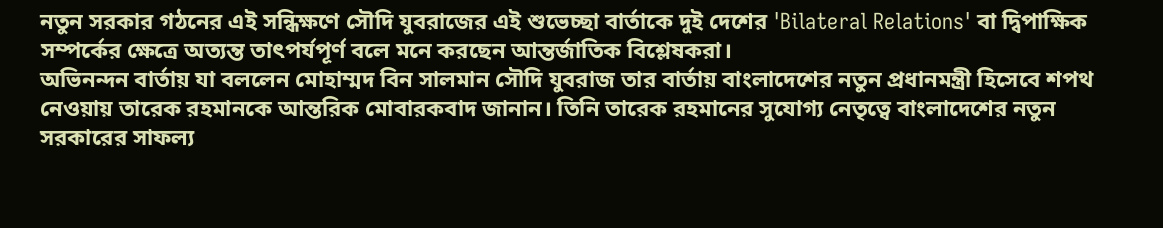নতুন সরকার গঠনের এই সন্ধিক্ষণে সৌদি যুবরাজের এই শুভেচ্ছা বার্তাকে দুই দেশের 'Bilateral Relations' বা দ্বিপাক্ষিক সম্পর্কের ক্ষেত্রে অত্যন্ত তাৎপর্যপূর্ণ বলে মনে করছেন আন্তর্জাতিক বিশ্লেষকরা।
অভিনন্দন বার্তায় যা বললেন মোহাম্মদ বিন সালমান সৌদি যুবরাজ তার বার্তায় বাংলাদেশের নতুন প্রধানমন্ত্রী হিসেবে শপথ নেওয়ায় তারেক রহমানকে আন্তরিক মোবারকবাদ জানান। তিনি তারেক রহমানের সুযোগ্য নেতৃত্বে বাংলাদেশের নতুন সরকারের সাফল্য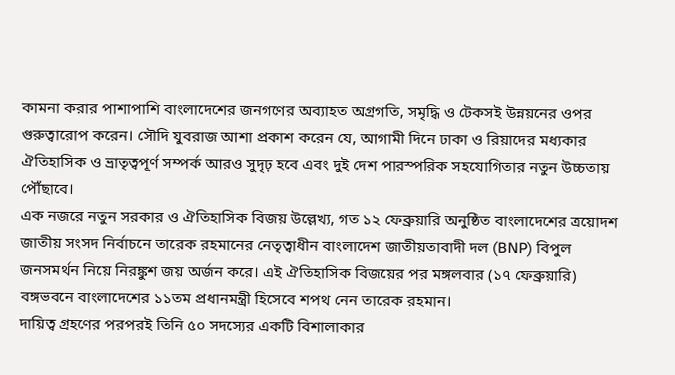কামনা করার পাশাপাশি বাংলাদেশের জনগণের অব্যাহত অগ্রগতি, সমৃদ্ধি ও টেকসই উন্নয়নের ওপর গুরুত্বারোপ করেন। সৌদি যুবরাজ আশা প্রকাশ করেন যে, আগামী দিনে ঢাকা ও রিয়াদের মধ্যকার ঐতিহাসিক ও ভ্রাতৃত্বপূর্ণ সম্পর্ক আরও সুদৃঢ় হবে এবং দুই দেশ পারস্পরিক সহযোগিতার নতুন উচ্চতায় পৌঁছাবে।
এক নজরে নতুন সরকার ও ঐতিহাসিক বিজয় উল্লেখ্য, গত ১২ ফেব্রুয়ারি অনুষ্ঠিত বাংলাদেশের ত্রয়োদশ জাতীয় সংসদ নির্বাচনে তারেক রহমানের নেতৃত্বাধীন বাংলাদেশ জাতীয়তাবাদী দল (BNP) বিপুল জনসমর্থন নিয়ে নিরঙ্কুশ জয় অর্জন করে। এই ঐতিহাসিক বিজয়ের পর মঙ্গলবার (১৭ ফেব্রুয়ারি) বঙ্গভবনে বাংলাদেশের ১১তম প্রধানমন্ত্রী হিসেবে শপথ নেন তারেক রহমান।
দায়িত্ব গ্রহণের পরপরই তিনি ৫০ সদস্যের একটি বিশালাকার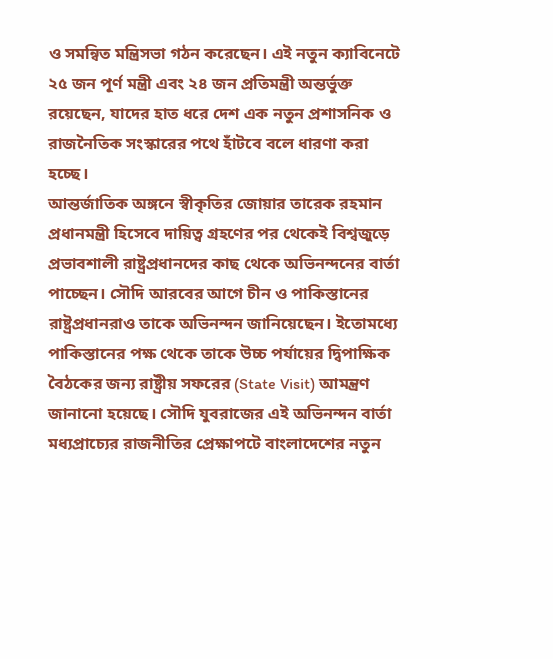ও সমন্বিত মন্ত্রিসভা গঠন করেছেন। এই নতুন ক্যাবিনেটে ২৫ জন পূর্ণ মন্ত্রী এবং ২৪ জন প্রতিমন্ত্রী অন্তর্ভুক্ত রয়েছেন, যাদের হাত ধরে দেশ এক নতুন প্রশাসনিক ও রাজনৈতিক সংস্কারের পথে হাঁটবে বলে ধারণা করা হচ্ছে।
আন্তর্জাতিক অঙ্গনে স্বীকৃতির জোয়ার তারেক রহমান প্রধানমন্ত্রী হিসেবে দায়িত্ব গ্রহণের পর থেকেই বিশ্বজুড়ে প্রভাবশালী রাষ্ট্রপ্রধানদের কাছ থেকে অভিনন্দনের বার্তা পাচ্ছেন। সৌদি আরবের আগে চীন ও পাকিস্তানের রাষ্ট্রপ্রধানরাও তাকে অভিনন্দন জানিয়েছেন। ইতোমধ্যে পাকিস্তানের পক্ষ থেকে তাকে উচ্চ পর্যায়ের দ্বিপাক্ষিক বৈঠকের জন্য রাষ্ট্রীয় সফরের (State Visit) আমন্ত্রণ জানানো হয়েছে। সৌদি যুবরাজের এই অভিনন্দন বার্তা মধ্যপ্রাচ্যের রাজনীতির প্রেক্ষাপটে বাংলাদেশের নতুন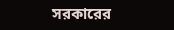সরকারের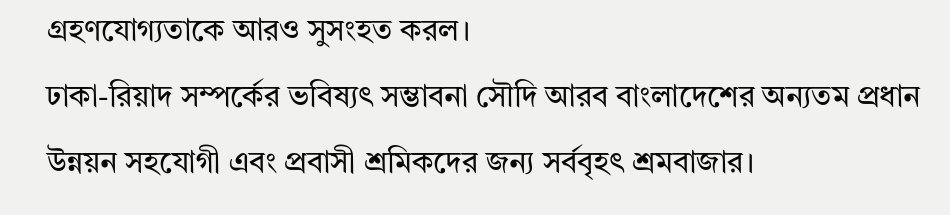গ্রহণযোগ্যতাকে আরও সুসংহত করল।
ঢাকা-রিয়াদ সম্পর্কের ভবিষ্যৎ সম্ভাবনা সৌদি আরব বাংলাদেশের অন্যতম প্রধান উন্নয়ন সহযোগী এবং প্রবাসী শ্রমিকদের জন্য সর্ববৃহৎ শ্রমবাজার।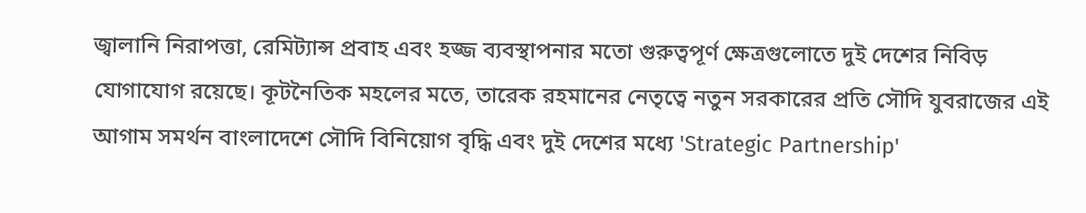জ্বালানি নিরাপত্তা, রেমিট্যান্স প্রবাহ এবং হজ্জ ব্যবস্থাপনার মতো গুরুত্বপূর্ণ ক্ষেত্রগুলোতে দুই দেশের নিবিড় যোগাযোগ রয়েছে। কূটনৈতিক মহলের মতে, তারেক রহমানের নেতৃত্বে নতুন সরকারের প্রতি সৌদি যুবরাজের এই আগাম সমর্থন বাংলাদেশে সৌদি বিনিয়োগ বৃদ্ধি এবং দুই দেশের মধ্যে 'Strategic Partnership'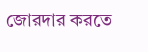জোরদার করতে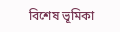বিশেষ ভূমিকা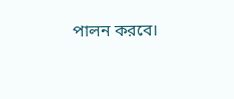পালন করবে।